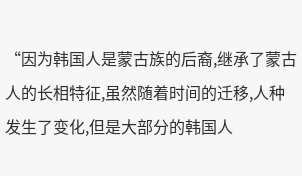“因为韩国人是蒙古族的后裔,继承了蒙古人的长相特征,虽然随着时间的迁移,人种发生了变化,但是大部分的韩国人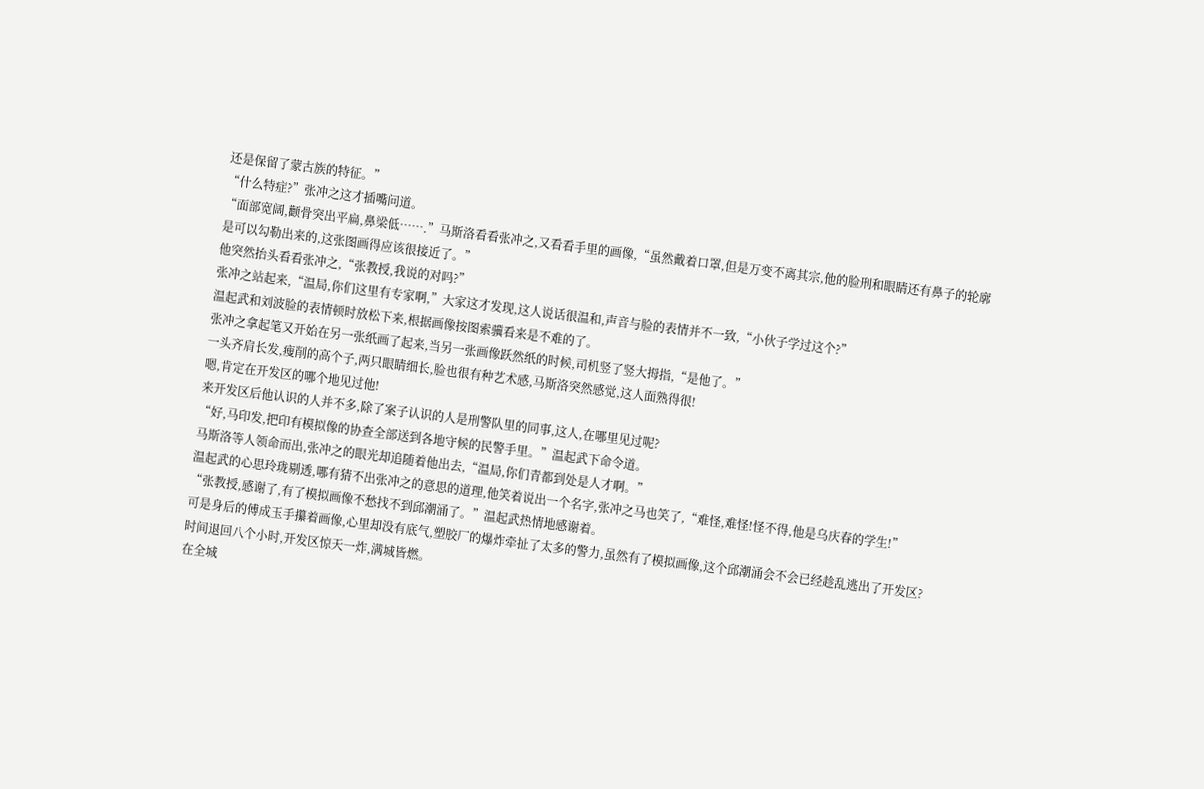还是保留了蒙古族的特征。”
“什么特症?”张冲之这才插嘴问道。
“面部宽阔,颧骨突出平扁,鼻梁低…….”马斯洛看看张冲之,又看看手里的画像,“虽然戴着口罩,但是万变不离其宗,他的脸刑和眼睛还有鼻子的轮廓是可以勾勒出来的,这张图画得应该很接近了。”
他突然抬头看看张冲之,“张教授,我说的对吗?”
张冲之站起来,“温局,你们这里有专家啊,”大家这才发现,这人说话很温和,声音与脸的表情并不一致,“小伙子学过这个?”
温起武和刘波脸的表情顿时放松下来,根据画像按图索骥看来是不难的了。
张冲之拿起笔又开始在另一张纸画了起来,当另一张画像跃然纸的时候,司机竖了竖大拇指,“是他了。”
一头齐肩长发,瘦削的高个子,两只眼睛细长,脸也很有种艺术感,马斯洛突然感觉,这人面熟得很!
嗯,肯定在开发区的哪个地见过他!
来开发区后他认识的人并不多,除了案子认识的人是刑警队里的同事,这人,在哪里见过呢?
“好,马印发,把印有模拟像的协查全部送到各地守候的民警手里。”温起武下命令道。
马斯洛等人领命而出,张冲之的眼光却追随着他出去,“温局,你们青都到处是人才啊。”
温起武的心思玲珑剔透,哪有猜不出张冲之的意思的道理,他笑着说出一个名字,张冲之马也笑了,“难怪,难怪!怪不得,他是乌庆春的学生!”
“张教授,感谢了,有了模拟画像不愁找不到邱潮涌了。”温起武热情地感谢着。
可是身后的傅成玉手攥着画像,心里却没有底气,塑胶厂的爆炸牵扯了太多的警力,虽然有了模拟画像,这个邱潮涌会不会已经趁乱逃出了开发区?
时间退回八个小时,开发区惊天一炸,满城皆燃。
在全城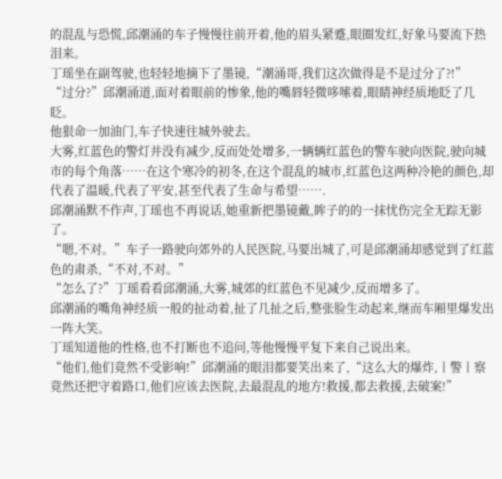的混乱与恐慌,邱潮涌的车子慢慢往前开着,他的眉头紧蹙,眼圈发红,好象马要流下热泪来。
丁瑶坐在副驾驶,也轻轻地摘下了墨镜,“潮涌哥,我们这次做得是不是过分了?!”
“过分?”邱潮涌道,面对着眼前的惨象,他的嘴唇轻微哆嗦着,眼睛神经质地眨了几眨。
他狠命一加油门,车子快速往城外驶去。
大雾,红蓝色的警灯并没有减少,反而处处增多,一辆辆红蓝色的警车驶向医院,驶向城市的每个角落……在这个寒冷的初冬,在这个混乱的城市,红蓝色这两种冷艳的颜色,却代表了温暖,代表了平安,甚至代表了生命与希望…….
邱潮涌默不作声,丁瑶也不再说话,她重新把墨镜戴,眸子的的一抹忧伤完全无踪无影了。
“嗯,不对。”车子一路驶向郊外的人民医院,马要出城了,可是邱潮涌却感觉到了红蓝色的肃杀,“不对,不对。”
“怎么了?”丁瑶看看邱潮涌,大雾,城郊的红蓝色不见减少,反而增多了。
邱潮涌的嘴角神经质一般的扯动着,扯了几扯之后,整张脸生动起来,继而车厢里爆发出一阵大笑。
丁瑶知道他的性格,也不打断也不追问,等他慢慢平复下来自己说出来。
“他们,他们竟然不受影响!”邱潮涌的眼泪都要笑出来了,“这么大的爆炸,丨警丨察竟然还把守着路口,他们应该去医院,去最混乱的地方!救援,都去救援,去破案!”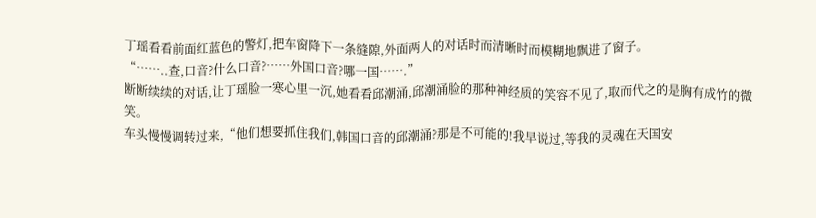丁瑶看看前面红蓝色的警灯,把车窗降下一条缝隙,外面两人的对话时而清晰时而模糊地飘进了窗子。
“……..查,口音?什么口音?……外国口音?哪一国…….”
断断续续的对话,让丁瑶脸一寒心里一沉,她看看邱潮涌,邱潮涌脸的那种神经质的笑容不见了,取而代之的是胸有成竹的微笑。
车头慢慢调转过来,“他们想要抓住我们,韩国口音的邱潮涌?那是不可能的!我早说过,等我的灵魂在天国安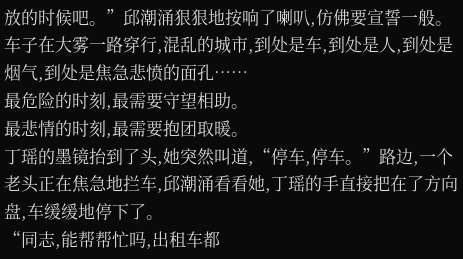放的时候吧。”邱潮涌狠狠地按响了喇叭,仿佛要宣誓一般。
车子在大雾一路穿行,混乱的城市,到处是车,到处是人,到处是烟气,到处是焦急悲愤的面孔……
最危险的时刻,最需要守望相助。
最悲情的时刻,最需要抱团取暖。
丁瑶的墨镜抬到了头,她突然叫道,“停车,停车。”路边,一个老头正在焦急地拦车,邱潮涌看看她,丁瑶的手直接把在了方向盘,车缓缓地停下了。
“同志,能帮帮忙吗,出租车都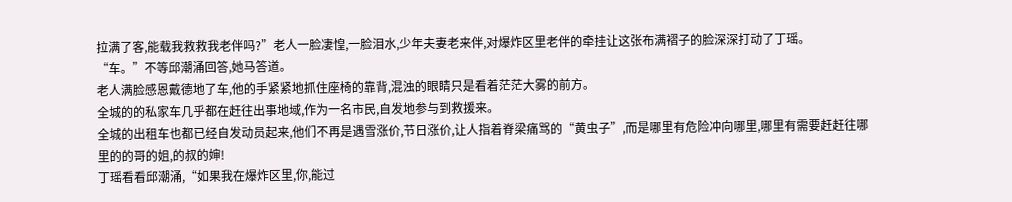拉满了客,能载我救救我老伴吗?”老人一脸凄惶,一脸泪水,少年夫妻老来伴,对爆炸区里老伴的牵挂让这张布满褶子的脸深深打动了丁瑶。
“车。”不等邱潮涌回答,她马答道。
老人满脸感恩戴德地了车,他的手紧紧地抓住座椅的靠背,混浊的眼睛只是看着茫茫大雾的前方。
全城的的私家车几乎都在赶往出事地域,作为一名市民,自发地参与到救援来。
全城的出租车也都已经自发动员起来,他们不再是遇雪涨价,节日涨价,让人指着脊梁痛骂的“黄虫子”,而是哪里有危险冲向哪里,哪里有需要赶赶往哪里的的哥的姐,的叔的婶!
丁瑶看看邱潮涌,“如果我在爆炸区里,你,能过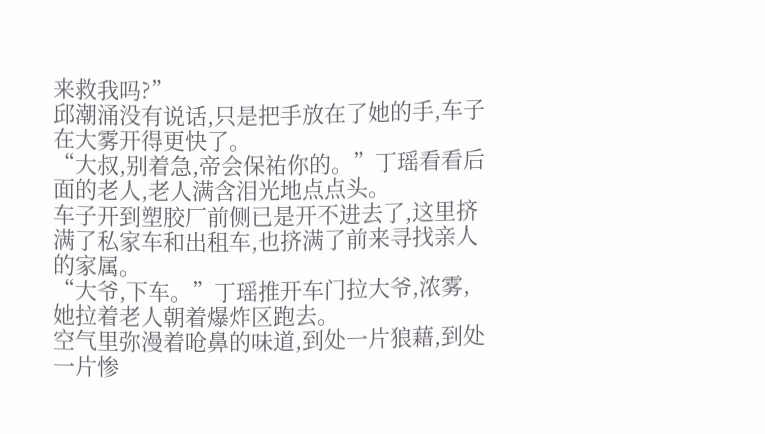来救我吗?”
邱潮涌没有说话,只是把手放在了她的手,车子在大雾开得更快了。
“大叔,别着急,帝会保祐你的。”丁瑶看看后面的老人,老人满含泪光地点点头。
车子开到塑胶厂前侧已是开不进去了,这里挤满了私家车和出租车,也挤满了前来寻找亲人的家属。
“大爷,下车。”丁瑶推开车门拉大爷,浓雾,她拉着老人朝着爆炸区跑去。
空气里弥漫着呛鼻的味道,到处一片狼藉,到处一片惨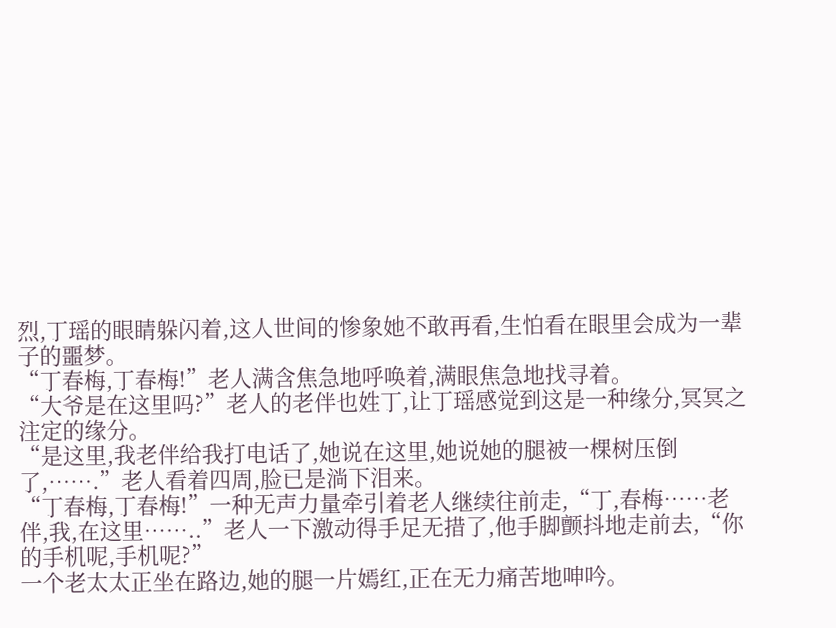烈,丁瑶的眼睛躲闪着,这人世间的惨象她不敢再看,生怕看在眼里会成为一辈子的噩梦。
“丁春梅,丁春梅!”老人满含焦急地呼唤着,满眼焦急地找寻着。
“大爷是在这里吗?”老人的老伴也姓丁,让丁瑶感觉到这是一种缘分,冥冥之注定的缘分。
“是这里,我老伴给我打电话了,她说在这里,她说她的腿被一棵树压倒了,…….”老人看着四周,脸已是淌下泪来。
“丁春梅,丁春梅!”一种无声力量牵引着老人继续往前走,“丁,春梅……老伴,我,在这里……..”老人一下激动得手足无措了,他手脚颤抖地走前去,“你的手机呢,手机呢?”
一个老太太正坐在路边,她的腿一片嫣红,正在无力痛苦地呻吟。